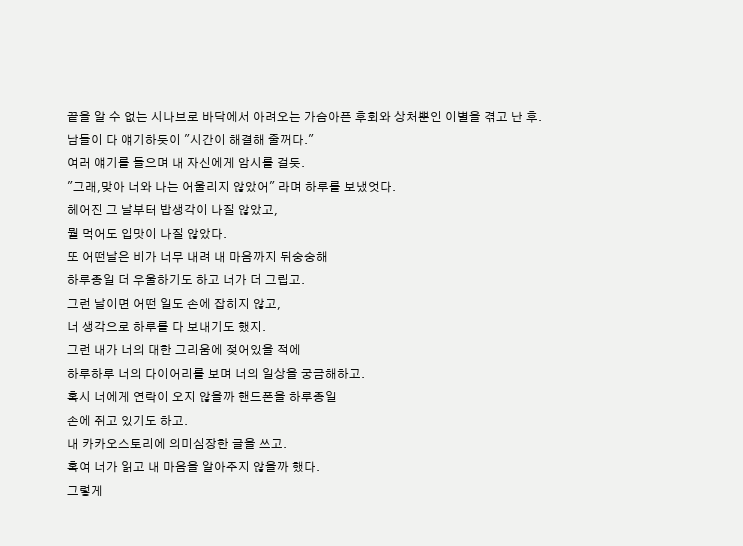끝을 알 수 없는 시나브로 바닥에서 아려오는 가슴아픈 후회와 상처뿐인 이별을 겪고 난 후.
남들이 다 얘기하듯이 "시간이 해결해 줄꺼다."
여러 얘기를 들으며 내 자신에게 암시를 걸듯.
"그래,맞아 너와 나는 어울리지 않았어" 라며 하루를 보냈엇다.
헤어진 그 날부터 밥생각이 나질 않았고,
뭘 먹어도 입맛이 나질 않았다.
또 어떤날은 비가 너무 내려 내 마음까지 뒤숭숭해
하루종일 더 우울하기도 하고 너가 더 그립고.
그런 날이면 어떤 일도 손에 잡히지 않고,
너 생각으로 하루를 다 보내기도 했지.
그런 내가 너의 대한 그리움에 젖어있을 적에
하루하루 너의 다이어리를 보며 너의 일상을 궁금해하고.
혹시 너에게 연락이 오지 않을까 핸드폰을 하루종일
손에 쥐고 있기도 하고.
내 카카오스토리에 의미심장한 글을 쓰고.
혹여 너가 읽고 내 마음을 알아주지 않을까 했다.
그렇게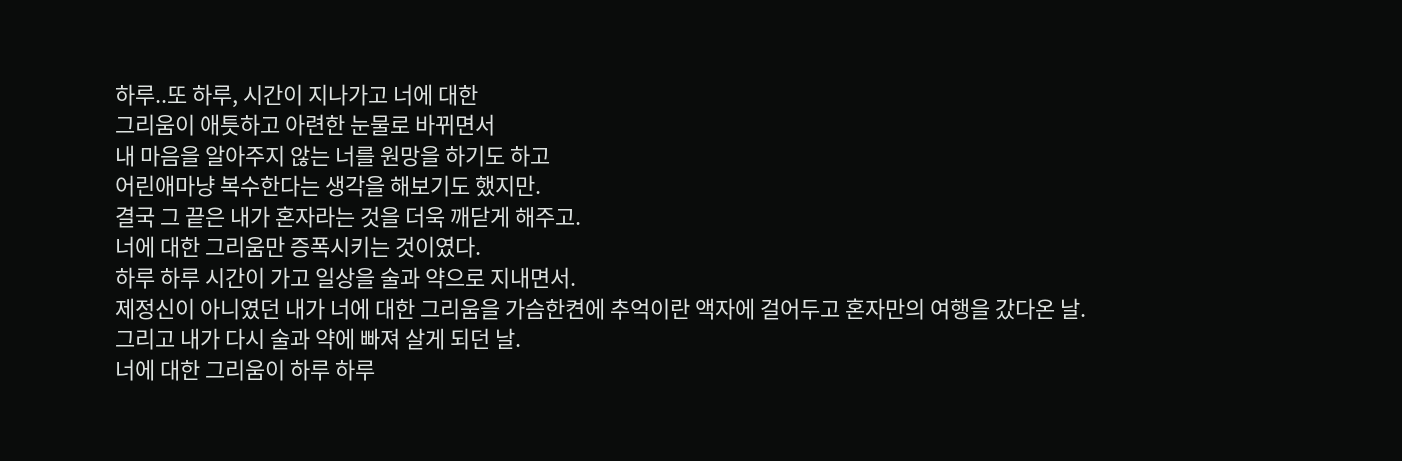하루..또 하루, 시간이 지나가고 너에 대한
그리움이 애틋하고 아련한 눈물로 바뀌면서
내 마음을 알아주지 않는 너를 원망을 하기도 하고
어린애마냥 복수한다는 생각을 해보기도 했지만.
결국 그 끝은 내가 혼자라는 것을 더욱 깨닫게 해주고.
너에 대한 그리움만 증폭시키는 것이였다.
하루 하루 시간이 가고 일상을 술과 약으로 지내면서.
제정신이 아니였던 내가 너에 대한 그리움을 가슴한켠에 추억이란 액자에 걸어두고 혼자만의 여행을 갔다온 날.
그리고 내가 다시 술과 약에 빠져 살게 되던 날.
너에 대한 그리움이 하루 하루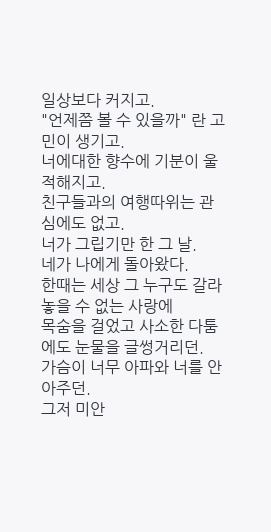일상보다 커지고.
"언제쯤 볼 수 있을까" 란 고민이 생기고.
너에대한 향수에 기분이 울적해지고.
친구들과의 여행따위는 관심에도 없고.
너가 그립기만 한 그 날.
네가 나에게 돌아왔다.
한때는 세상 그 누구도 갈라놓을 수 없는 사랑에
목숨을 걸었고 사소한 다툼에도 눈물을 글썽거리던.
가슴이 너무 아파와 너를 안아주던.
그저 미안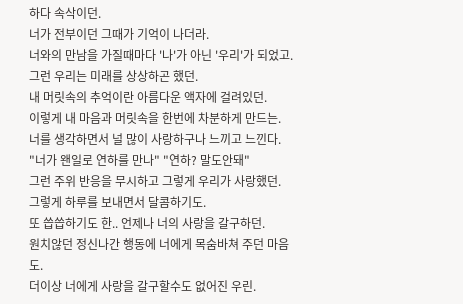하다 속삭이던.
너가 전부이던 그때가 기억이 나더라.
너와의 만남을 가질때마다 '나'가 아닌 '우리'가 되었고.
그런 우리는 미래를 상상하곤 했던.
내 머릿속의 추억이란 아름다운 액자에 걸려있던.
이렇게 내 마음과 머릿속을 한번에 차분하게 만드는.
너를 생각하면서 널 많이 사랑하구나 느끼고 느낀다.
"너가 왠일로 연하를 만나" "연하? 말도안돼"
그런 주위 반응을 무시하고 그렇게 우리가 사랑했던.
그렇게 하루를 보내면서 달콤하기도.
또 씁씁하기도 한.. 언제나 너의 사랑을 갈구하던.
원치않던 정신나간 행동에 너에게 목숨바쳐 주던 마음도.
더이상 너에게 사랑을 갈구할수도 없어진 우린.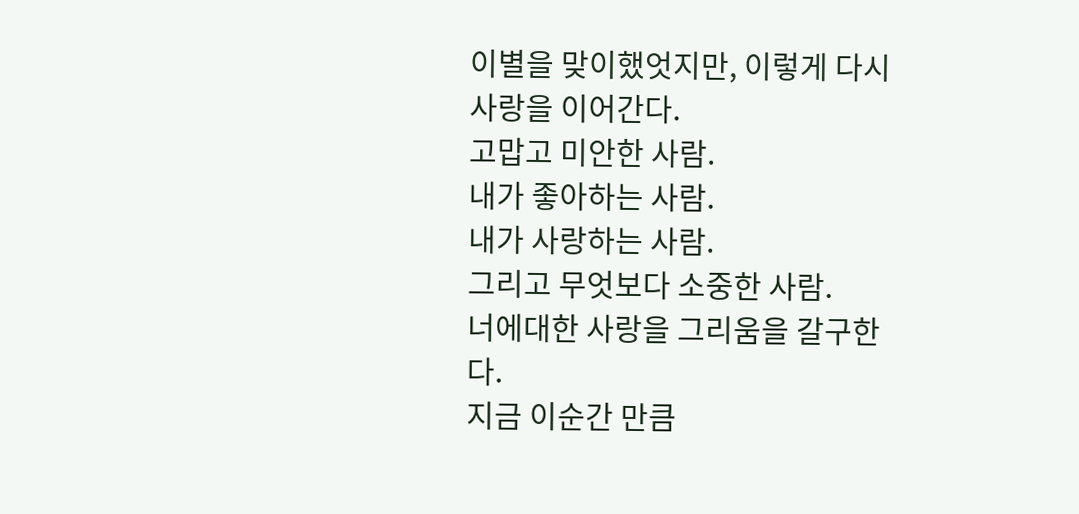이별을 맞이했엇지만, 이렇게 다시 사랑을 이어간다.
고맙고 미안한 사람.
내가 좋아하는 사람.
내가 사랑하는 사람.
그리고 무엇보다 소중한 사람.
너에대한 사랑을 그리움을 갈구한다.
지금 이순간 만큼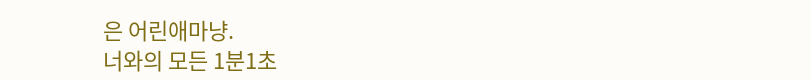은 어린애마냥.
너와의 모든 1분1초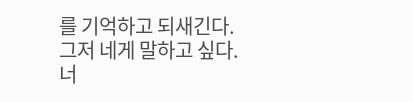를 기억하고 되새긴다.
그저 네게 말하고 싶다.
너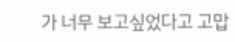가 너무 보고싶었다고 고맙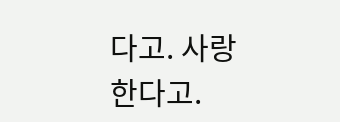다고. 사랑한다고.